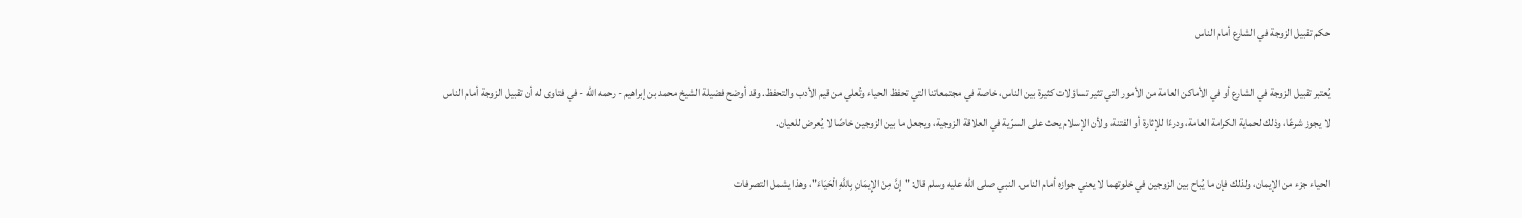حكم تقبيل الزوجة في الشارع أمام الناس

يُعتبر تقبيل الزوجة في الشارع أو في الأماكن العامة من الأمور التي تثير تساؤلات كثيرة بين الناس، خاصة في مجتمعاتنا التي تحفظ الحياء وتُعلي من قيم الأدب والتحفظ. وقد أوضح فضيلة الشيخ محمد بن إبراهيم - رحمه الله - في فتاوى له أن تقبيل الزوجة أمام الناس لا يجوز شرعًا، وذلك لحماية الكرامة العامة، ودرءًا للإثارة أو الفتنة، ولأن الإسلام يحث على السرّية في العلاقة الزوجية، ويجعل ما بين الزوجين خاصًا لا يُعرض للعيان.

الحياء جزء من الإيمان، ولذلك فإن ما يُباح بين الزوجين في خلوتهما لا يعني جوازه أمام الناس. النبي صلى الله عليه وسلم قال: "إِنَّ مِنْ الإِيمَانِ بِاللَّهِ الْحَيَاءَ"، وهذا يشمل التصرفات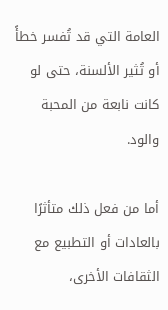العامة التي قد تُفسر خطأً أو تُثير الألسنة، حتى لو كانت نابعة من المحبة والود.

أما من فعل ذلك متأثرًا بالعادات أو التطبيع مع الثقافات الأخرى،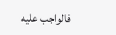فالواجب عليه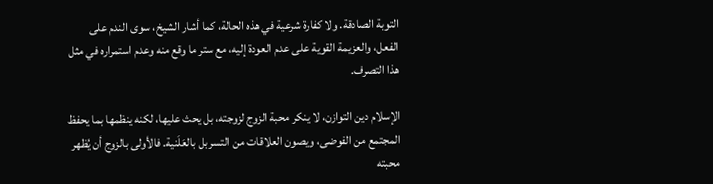التوبة الصادقة. ولا كفارة شرعية في هذه الحالة، كما أشار الشيخ، سوى الندم على الفعل، والعزيمة القوية على عدم العودة إليه، مع ستر ما وقع منه وعدم استمراره في مثل هذا التصرف.

الإسلام دين التوازن، لا ينكر محبة الزوج لزوجته، بل يحث عليها، لكنه ينظمها بما يحفظ المجتمع من الفوضى، ويصون العلاقات من التسربل بالعَلَنية. فالأولى بالزوج أن يُظهر محبته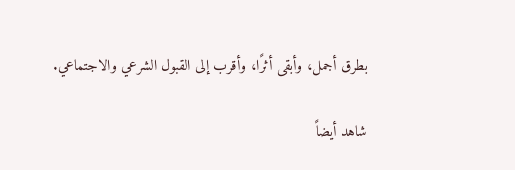بطرق أجمل، وأبقى أثرًا، وأقرب إلى القبول الشرعي والاجتماعي.

شاهد أيضاً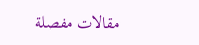مقالات مفصلة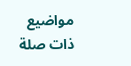مواضيع ذات صلة